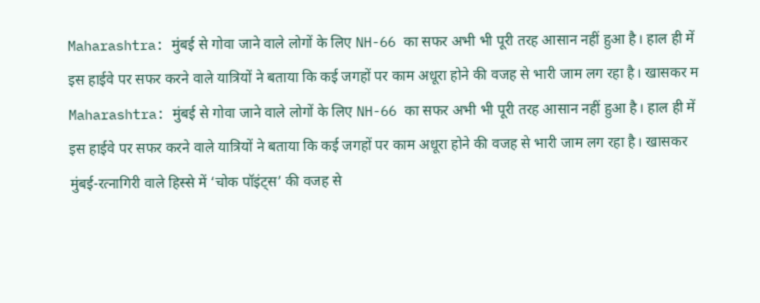Maharashtra: मुंबई से गोवा जाने वाले लोगों के लिए NH-66 का सफर अभी भी पूरी तरह आसान नहीं हुआ है। हाल ही में इस हाईवे पर सफर करने वाले यात्रियों ने बताया कि कई जगहों पर काम अधूरा होने की वजह से भारी जाम लग रहा है। खासकर म
Maharashtra: मुंबई से गोवा जाने वाले लोगों के लिए NH-66 का सफर अभी भी पूरी तरह आसान नहीं हुआ है। हाल ही में इस हाईवे पर सफर करने वाले यात्रियों ने बताया कि कई जगहों पर काम अधूरा होने की वजह से भारी जाम लग रहा है। खासकर मुंबई-रत्नागिरी वाले हिस्से में ‘चोक पॉइंट्स’ की वजह से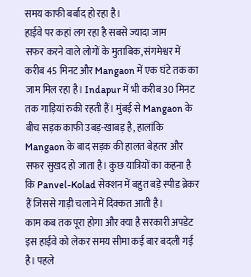समय काफी बर्बाद हो रहा है।
हाईवे पर कहां लग रहा है सबसे ज्यादा जाम
सफर करने वाले लोगों के मुताबिक, संगमेश्वर में करीब 45 मिनट और Mangaon में एक घंटे तक का जाम मिल रहा है। Indapur में भी करीब 30 मिनट तक गाड़ियां रुकी रहती हैं। मुंबई से Mangaon के बीच सड़क काफी उबड़-खाबड़ है, हालांकि Mangaon के बाद सड़क की हालत बेहतर और सफर सुखद हो जाता है। कुछ यात्रियों का कहना है कि Panvel-Kolad सेक्शन में बहुत बड़े स्पीड ब्रेकर हैं जिससे गाड़ी चलाने में दिक्कत आती है।
काम कब तक पूरा होगा और क्या है सरकारी अपडेट
इस हाईवे को लेकर समय सीमा कई बार बदली गई है। पहले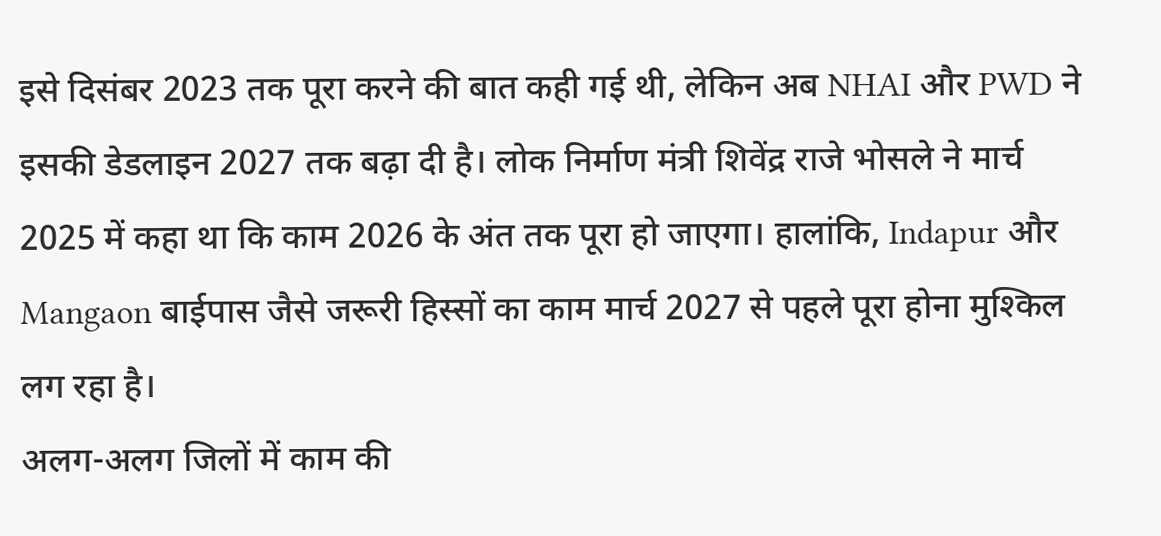इसे दिसंबर 2023 तक पूरा करने की बात कही गई थी, लेकिन अब NHAI और PWD ने इसकी डेडलाइन 2027 तक बढ़ा दी है। लोक निर्माण मंत्री शिवेंद्र राजे भोसले ने मार्च 2025 में कहा था कि काम 2026 के अंत तक पूरा हो जाएगा। हालांकि, Indapur और Mangaon बाईपास जैसे जरूरी हिस्सों का काम मार्च 2027 से पहले पूरा होना मुश्किल लग रहा है।
अलग-अलग जिलों में काम की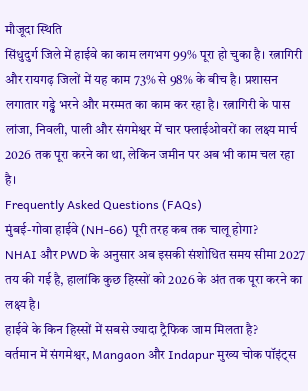मौजूदा स्थिति
सिंधुदुर्ग जिले में हाईवे का काम लगभग 99% पूरा हो चुका है। रत्नागिरी और रायगढ़ जिलों में यह काम 73% से 98% के बीच है। प्रशासन लगातार गड्ढे भरने और मरम्मत का काम कर रहा है। रत्नागिरी के पास लांजा, निवली, पाली और संगमेश्वर में चार फ्लाईओवरों का लक्ष्य मार्च 2026 तक पूरा करने का था, लेकिन जमीन पर अब भी काम चल रहा है।
Frequently Asked Questions (FAQs)
मुंबई-गोवा हाईवे (NH-66) पूरी तरह कब तक चालू होगा?
NHAI और PWD के अनुसार अब इसकी संशोधित समय सीमा 2027 तय की गई है, हालांकि कुछ हिस्सों को 2026 के अंत तक पूरा करने का लक्ष्य है।
हाईवे के किन हिस्सों में सबसे ज्यादा ट्रैफिक जाम मिलता है?
वर्तमान में संगमेश्वर, Mangaon और Indapur मुख्य चोक पॉइंट्स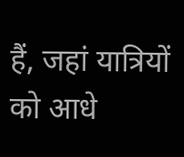हैं, जहां यात्रियों को आधे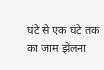घंटे से एक घंटे तक का जाम झेलना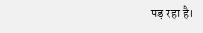पड़ रहा है।